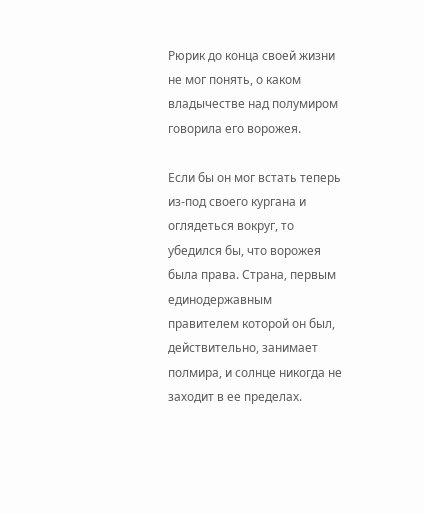Рюрик до конца своей жизни не мог понять, о каком владычестве над полумиром говорила его ворожея.

Если бы он мог встать теперь из-под своего кургана и оглядеться вокруг, то убедился бы, что ворожея была права. Страна, первым единодержавным правителем которой он был, действительно, занимает полмира, и солнце никогда не заходит в ее пределах.